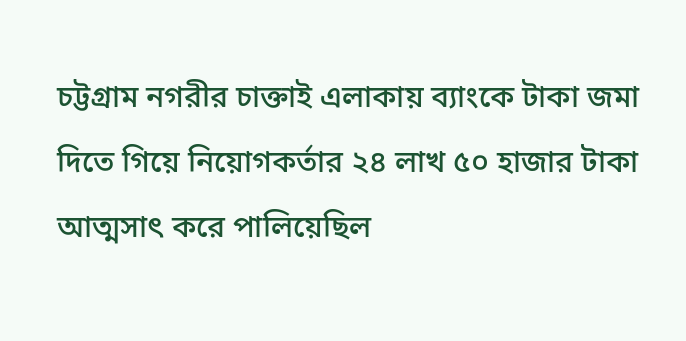চট্টগ্রাম নগরীর চাক্তাই এলাকায় ব্যাংকে টাকা জমা দিতে গিয়ে নিয়োগকর্তার ২৪ লাখ ৫০ হাজার টাকা আত্মসাৎ করে পালিয়েছিল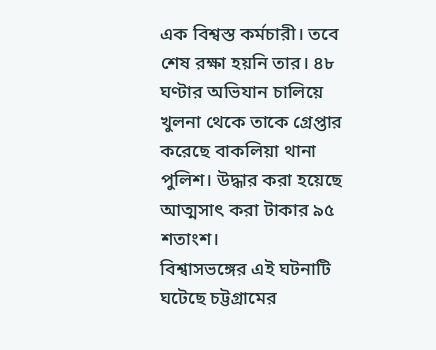এক বিশ্বস্ত কর্মচারী। তবে শেষ রক্ষা হয়নি তার। ৪৮ ঘণ্টার অভিযান চালিয়ে খুলনা থেকে তাকে গ্রেপ্তার করেছে বাকলিয়া থানা পুলিশ। উদ্ধার করা হয়েছে আত্মসাৎ করা টাকার ৯৫ শতাংশ।
বিশ্বাসভঙ্গের এই ঘটনাটি ঘটেছে চট্টগ্রামের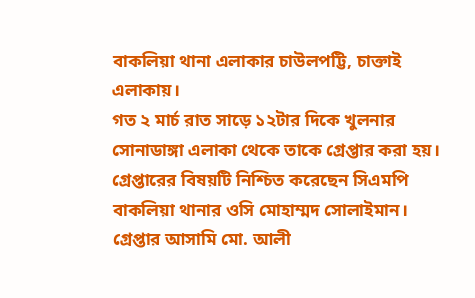বাকলিয়া থানা এলাকার চাউলপট্টি, চাক্তাই এলাকায়।
গত ২ মার্চ রাত সাড়ে ১২টার দিকে খুলনার সোনাডাঙ্গা এলাকা থেকে তাকে গ্রেপ্তার করা হয়। গ্রেপ্তারের বিষয়টি নিশ্চিত করেছেন সিএমপি বাকলিয়া থানার ওসি মোহাম্মদ সোলাইমান।
গ্রেপ্তার আসামি মো. আলী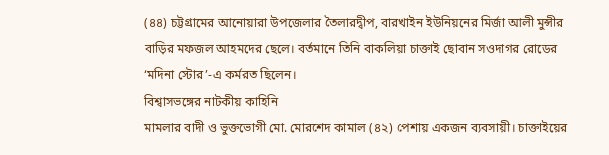(৪৪) চট্টগ্রামের আনোয়ারা উপজেলার তৈলারদ্বীপ, বারখাইন ইউনিয়নের মির্জা আলী মুন্সীর বাড়ির মফজল আহমদের ছেলে। বর্তমানে তিনি বাকলিয়া চাক্তাই ছোবান সওদাগর রোডের ‘মদিনা স্টোর’-এ কর্মরত ছিলেন।
বিশ্বাসভঙ্গের নাটকীয় কাহিনি
মামলার বাদী ও ভুক্তভোগী মো. মোরশেদ কামাল (৪২) পেশায় একজন ব্যবসায়ী। চাক্তাইয়ের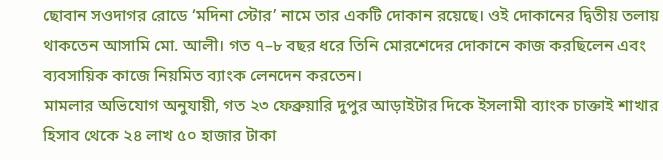ছোবান সওদাগর রোডে ‘মদিনা স্টোর’ নামে তার একটি দোকান রয়েছে। ওই দোকানের দ্বিতীয় তলায় থাকতেন আসামি মো. আলী। গত ৭–৮ বছর ধরে তিনি মোরশেদের দোকানে কাজ করছিলেন এবং ব্যবসায়িক কাজে নিয়মিত ব্যাংক লেনদেন করতেন।
মামলার অভিযোগ অনুযায়ী, গত ২৩ ফেব্রুয়ারি দুপুর আড়াইটার দিকে ইসলামী ব্যাংক চাক্তাই শাখার হিসাব থেকে ২৪ লাখ ৫০ হাজার টাকা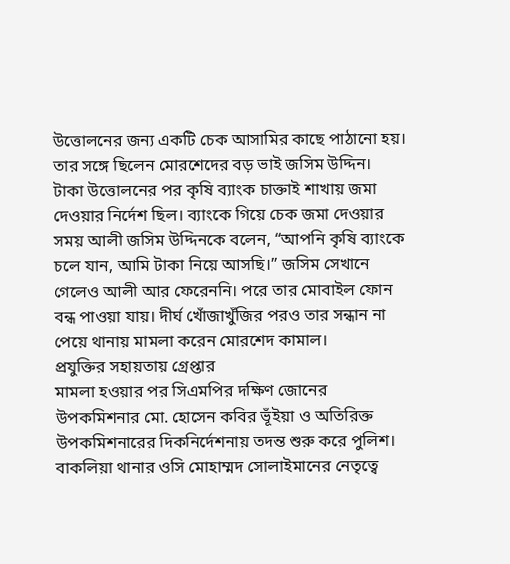উত্তোলনের জন্য একটি চেক আসামির কাছে পাঠানো হয়। তার সঙ্গে ছিলেন মোরশেদের বড় ভাই জসিম উদ্দিন।
টাকা উত্তোলনের পর কৃষি ব্যাংক চাক্তাই শাখায় জমা দেওয়ার নির্দেশ ছিল। ব্যাংকে গিয়ে চেক জমা দেওয়ার সময় আলী জসিম উদ্দিনকে বলেন, “আপনি কৃষি ব্যাংকে চলে যান, আমি টাকা নিয়ে আসছি।” জসিম সেখানে গেলেও আলী আর ফেরেননি। পরে তার মোবাইল ফোন বন্ধ পাওয়া যায়। দীর্ঘ খোঁজাখুঁজির পরও তার সন্ধান না পেয়ে থানায় মামলা করেন মোরশেদ কামাল।
প্রযুক্তির সহায়তায় গ্রেপ্তার
মামলা হওয়ার পর সিএমপির দক্ষিণ জোনের উপকমিশনার মো. হোসেন কবির ভূঁইয়া ও অতিরিক্ত উপকমিশনারের দিকনির্দেশনায় তদন্ত শুরু করে পুলিশ। বাকলিয়া থানার ওসি মোহাম্মদ সোলাইমানের নেতৃত্বে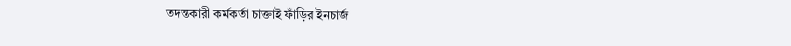তদন্তকারী কর্মকর্তা চাক্তাই ফাঁড়ির ইনচার্জ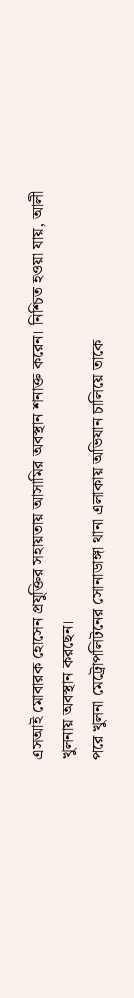এসআই মোবারক হোসেন প্রযুক্তির সহায়তায় আসামির অবস্থান শনাক্ত করেন। নিশ্চিত হওয়া যায়, আলী খুলনায় অবস্থান করছেন।
পরে খুলনা মেট্রোপলিটনের সোনাডাঙ্গা থানা এলাকায় অভিযান চালিয়ে তাকে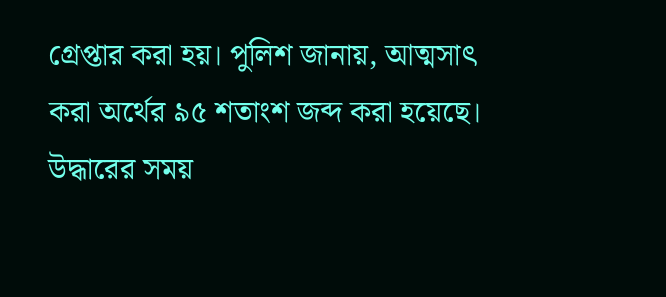গ্রেপ্তার করা হয়। পুলিশ জানায়, আত্মসাৎ করা অর্থের ৯৫ শতাংশ জব্দ করা হয়েছে। উদ্ধারের সময়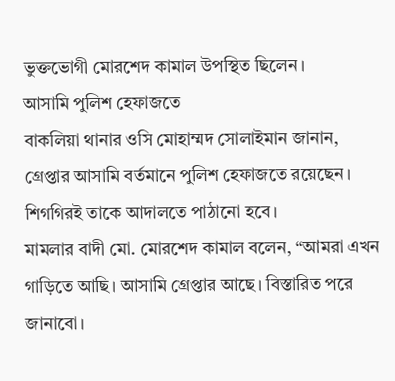ভুক্তভোগী মোরশেদ কামাল উপস্থিত ছিলেন।
আসামি পুলিশ হেফাজতে
বাকলিয়া থানার ওসি মোহাম্মদ সোলাইমান জানান, গ্রেপ্তার আসামি বর্তমানে পুলিশ হেফাজতে রয়েছেন। শিগগিরই তাকে আদালতে পাঠানো হবে।
মামলার বাদী মো. মোরশেদ কামাল বলেন, “আমরা এখন গাড়িতে আছি। আসামি গ্রেপ্তার আছে। বিস্তারিত পরে জানাবো।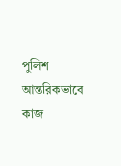পুলিশ আন্তরিকভাবে কাজ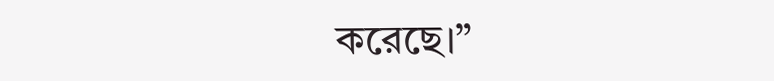করেছে।”